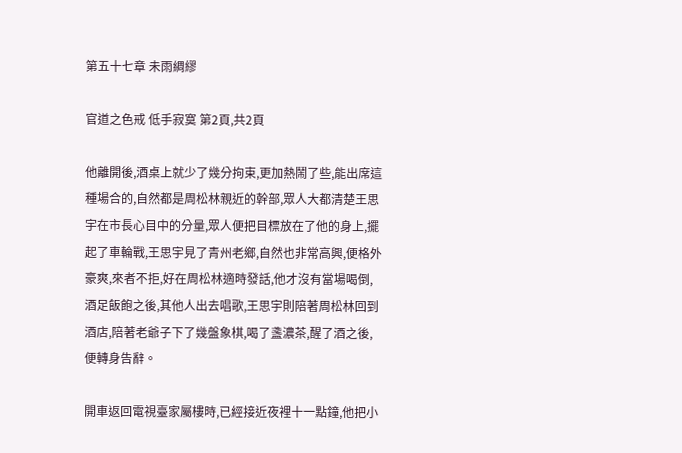第五十七章 未雨綢繆

官道之色戒 低手寂寞 第2頁,共2頁

他離開後,酒桌上就少了幾分拘束,更加熱鬧了些,能出席這種場合的,自然都是周松林親近的幹部,眾人大都清楚王思宇在市長心目中的分量,眾人便把目標放在了他的身上,擺起了車輪戰,王思宇見了青州老鄉,自然也非常高興,便格外豪爽,來者不拒,好在周松林適時發話,他才沒有當場喝倒,酒足飯飽之後,其他人出去唱歌,王思宇則陪著周松林回到酒店,陪著老爺子下了幾盤象棋,喝了盞濃茶,醒了酒之後,便轉身告辭。

開車返回電視臺家屬樓時,已經接近夜裡十一點鐘,他把小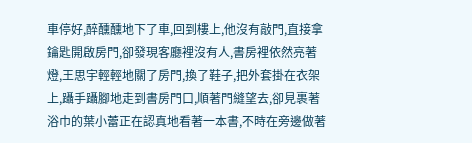車停好,醉醺醺地下了車,回到樓上,他沒有敲門,直接拿鑰匙開啟房門,卻發現客廳裡沒有人,書房裡依然亮著燈,王思宇輕輕地關了房門,換了鞋子,把外套掛在衣架上,躡手躡腳地走到書房門口,順著門縫望去,卻見裹著浴巾的葉小蕾正在認真地看著一本書,不時在旁邊做著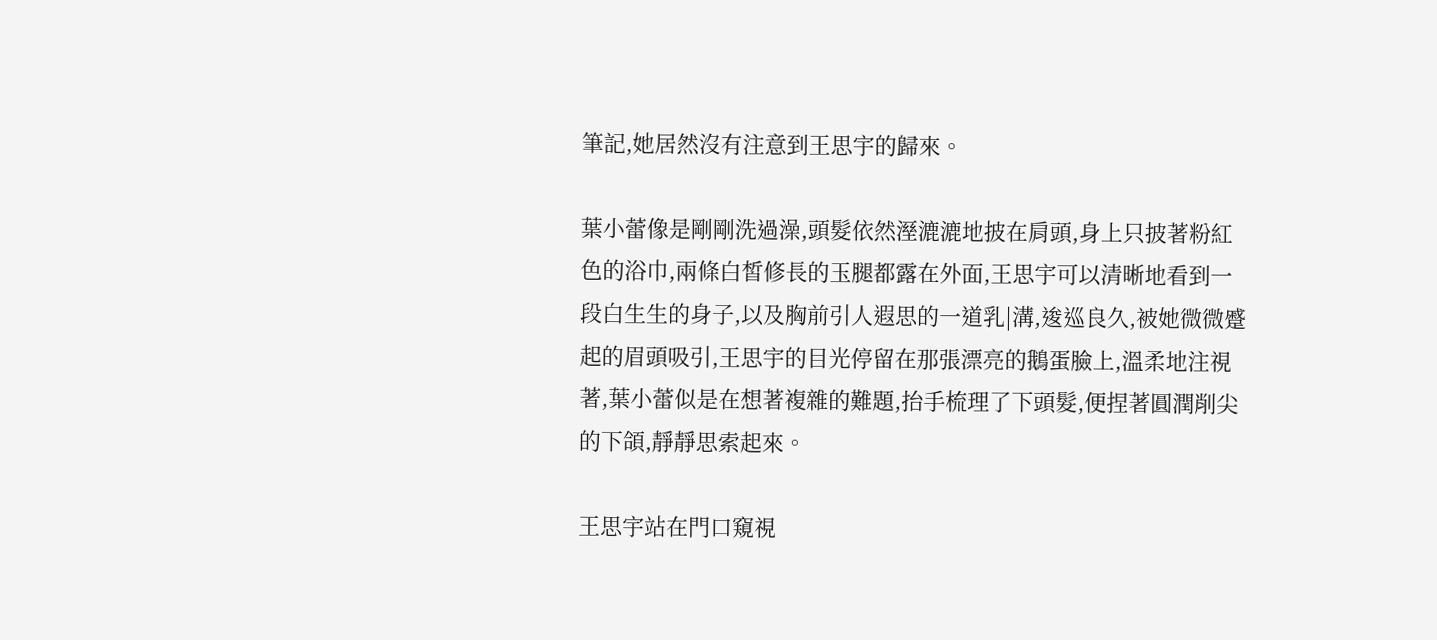筆記,她居然沒有注意到王思宇的歸來。

葉小蕾像是剛剛洗過澡,頭髮依然溼漉漉地披在肩頭,身上只披著粉紅色的浴巾,兩條白皙修長的玉腿都露在外面,王思宇可以清晰地看到一段白生生的身子,以及胸前引人遐思的一道乳|溝,逡巡良久,被她微微蹙起的眉頭吸引,王思宇的目光停留在那張漂亮的鵝蛋臉上,溫柔地注視著,葉小蕾似是在想著複雜的難題,抬手梳理了下頭髮,便捏著圓潤削尖的下頜,靜靜思索起來。

王思宇站在門口窺視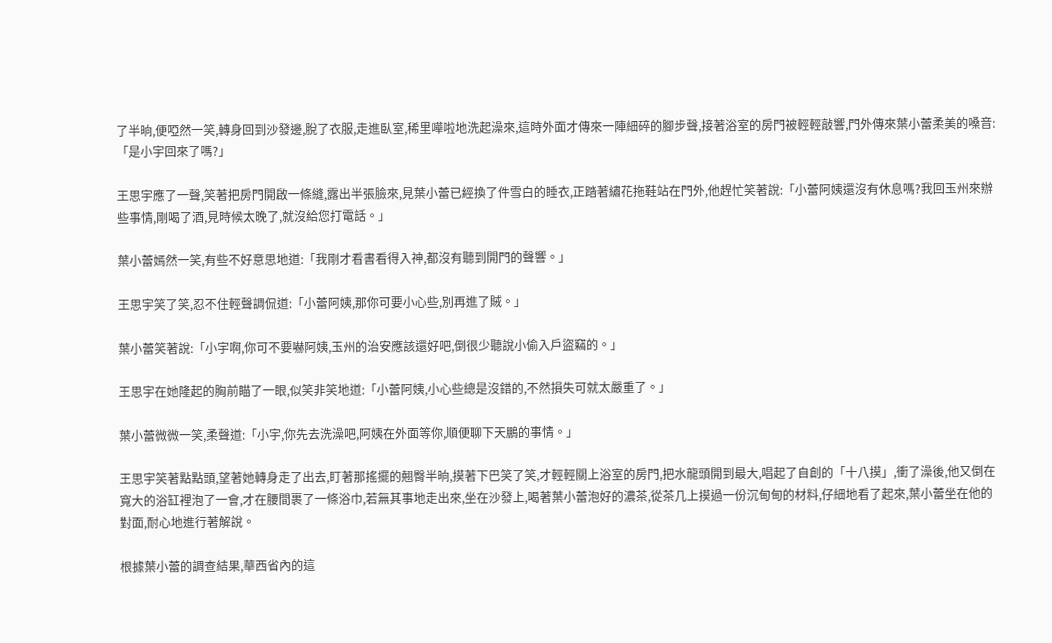了半晌,便啞然一笑,轉身回到沙發邊,脫了衣服,走進臥室,稀里嘩啦地洗起澡來,這時外面才傳來一陣細碎的腳步聲,接著浴室的房門被輕輕敲響,門外傳來葉小蕾柔美的嗓音:「是小宇回來了嗎?」

王思宇應了一聲,笑著把房門開啟一條縫,露出半張臉來,見葉小蕾已經換了件雪白的睡衣,正踏著繡花拖鞋站在門外,他趕忙笑著說:「小蕾阿姨還沒有休息嗎?我回玉州來辦些事情,剛喝了酒,見時候太晚了,就沒給您打電話。」

葉小蕾嫣然一笑,有些不好意思地道:「我剛才看書看得入神,都沒有聽到開門的聲響。」

王思宇笑了笑,忍不住輕聲調侃道:「小蕾阿姨,那你可要小心些,別再進了賊。」

葉小蕾笑著說:「小宇啊,你可不要嚇阿姨,玉州的治安應該還好吧,倒很少聽說小偷入戶盜竊的。」

王思宇在她隆起的胸前瞄了一眼,似笑非笑地道:「小蕾阿姨,小心些總是沒錯的,不然損失可就太嚴重了。」

葉小蕾微微一笑,柔聲道:「小宇,你先去洗澡吧,阿姨在外面等你,順便聊下天鵬的事情。」

王思宇笑著點點頭,望著她轉身走了出去,盯著那搖擺的翹臀半晌,摸著下巴笑了笑,才輕輕關上浴室的房門,把水龍頭開到最大,唱起了自創的「十八摸」,衝了澡後,他又倒在寬大的浴缸裡泡了一會,才在腰間裹了一條浴巾,若無其事地走出來,坐在沙發上,喝著葉小蕾泡好的濃茶,從茶几上摸過一份沉甸甸的材料,仔細地看了起來,葉小蕾坐在他的對面,耐心地進行著解說。

根據葉小蕾的調查結果,華西省內的這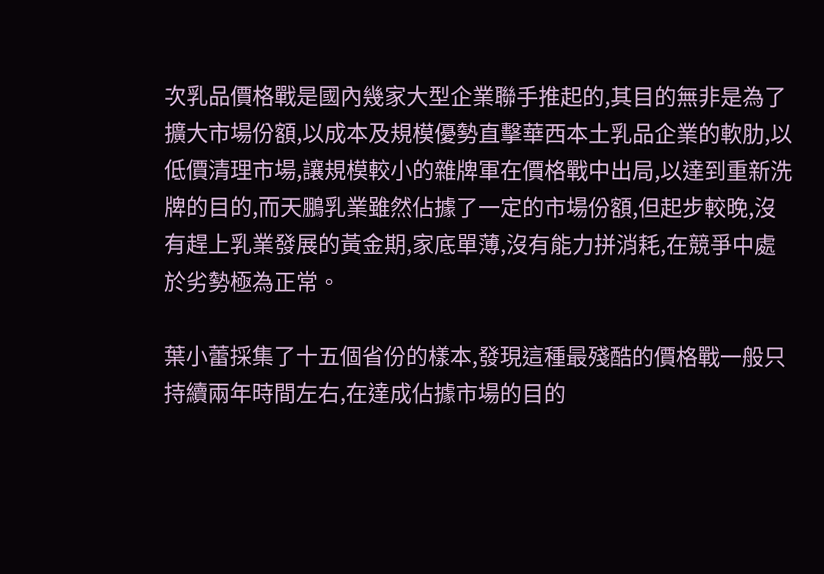次乳品價格戰是國內幾家大型企業聯手推起的,其目的無非是為了擴大市場份額,以成本及規模優勢直擊華西本土乳品企業的軟肋,以低價清理市場,讓規模較小的雜牌軍在價格戰中出局,以達到重新洗牌的目的,而天鵬乳業雖然佔據了一定的市場份額,但起步較晚,沒有趕上乳業發展的黃金期,家底單薄,沒有能力拼消耗,在競爭中處於劣勢極為正常。

葉小蕾採集了十五個省份的樣本,發現這種最殘酷的價格戰一般只持續兩年時間左右,在達成佔據市場的目的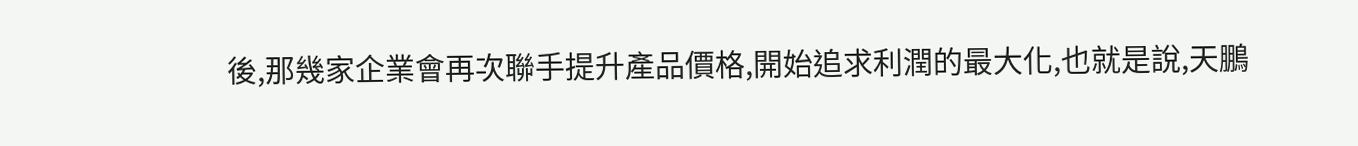後,那幾家企業會再次聯手提升產品價格,開始追求利潤的最大化,也就是說,天鵬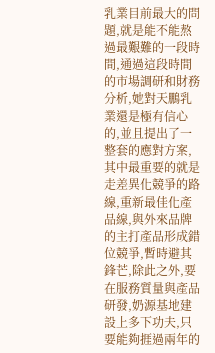乳業目前最大的問題,就是能不能熬過最艱難的一段時間,通過這段時間的市場調研和財務分析,她對天鵬乳業還是極有信心的,並且提出了一整套的應對方案,其中最重要的就是走差異化競爭的路線,重新最佳化產品線,與外來品牌的主打產品形成錯位競爭,暫時避其鋒芒,除此之外,要在服務質量與產品研發,奶源基地建設上多下功夫,只要能夠捱過兩年的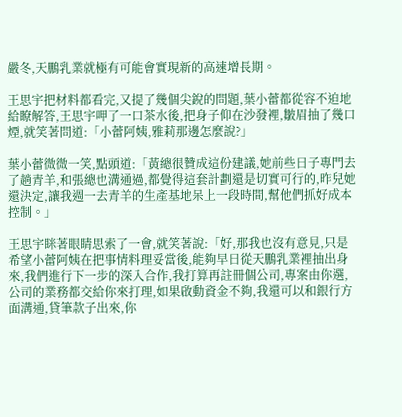嚴冬,天鵬乳業就極有可能會實現新的高速增長期。

王思宇把材料都看完,又提了幾個尖銳的問題,葉小蕾都從容不迫地給瞭解答,王思宇呷了一口茶水後,把身子仰在沙發裡,皺眉抽了幾口煙,就笑著問道:「小蕾阿姨,雅莉那邊怎麼說?」

葉小蕾微微一笑,點頭道:「黃總很贊成這份建議,她前些日子專門去了趟青羊,和張總也溝通過,都覺得這套計劃還是切實可行的,昨兒她還決定,讓我週一去青羊的生產基地呆上一段時間,幫他們抓好成本控制。」

王思宇眯著眼睛思索了一會,就笑著說:「好,那我也沒有意見,只是希望小蕾阿姨在把事情料理妥當後,能夠早日從天鵬乳業裡抽出身來,我們進行下一步的深入合作,我打算再註冊個公司,專案由你選,公司的業務都交給你來打理,如果啟動資金不夠,我還可以和銀行方面溝通,貸筆款子出來,你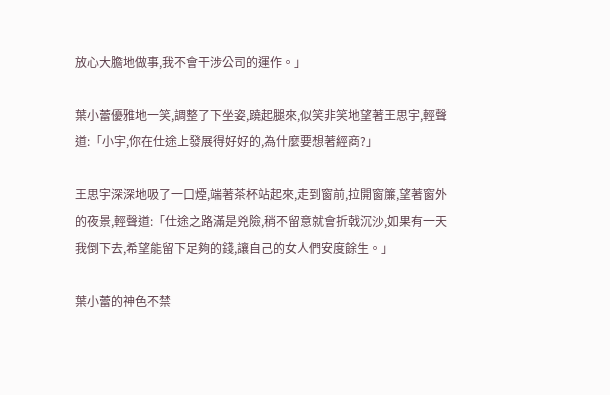放心大膽地做事,我不會干涉公司的運作。」

葉小蕾優雅地一笑,調整了下坐姿,蹺起腿來,似笑非笑地望著王思宇,輕聲道:「小宇,你在仕途上發展得好好的,為什麼要想著經商?」

王思宇深深地吸了一口煙,端著茶杯站起來,走到窗前,拉開窗簾,望著窗外的夜景,輕聲道:「仕途之路滿是兇險,稍不留意就會折戟沉沙,如果有一天我倒下去,希望能留下足夠的錢,讓自己的女人們安度餘生。」

葉小蕾的神色不禁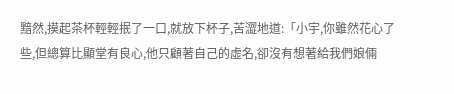黯然,摸起茶杯輕輕抿了一口,就放下杯子,苦澀地道:「小宇,你雖然花心了些,但總算比顯堂有良心,他只顧著自己的虛名,卻沒有想著給我們娘倆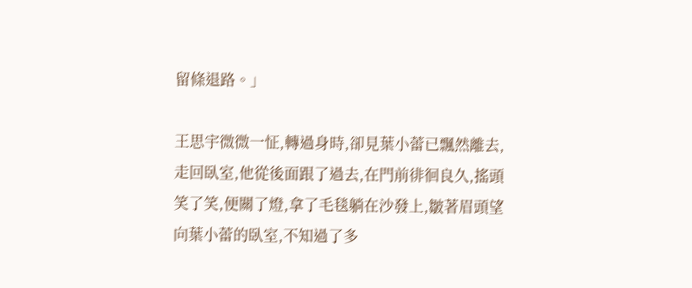留條退路。」

王思宇微微一怔,轉過身時,卻見葉小蕾已飄然離去,走回臥室,他從後面跟了過去,在門前徘徊良久,搖頭笑了笑,便關了燈,拿了毛毯躺在沙發上,皺著眉頭望向葉小蕾的臥室,不知過了多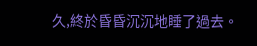久,終於昏昏沉沉地睡了過去。